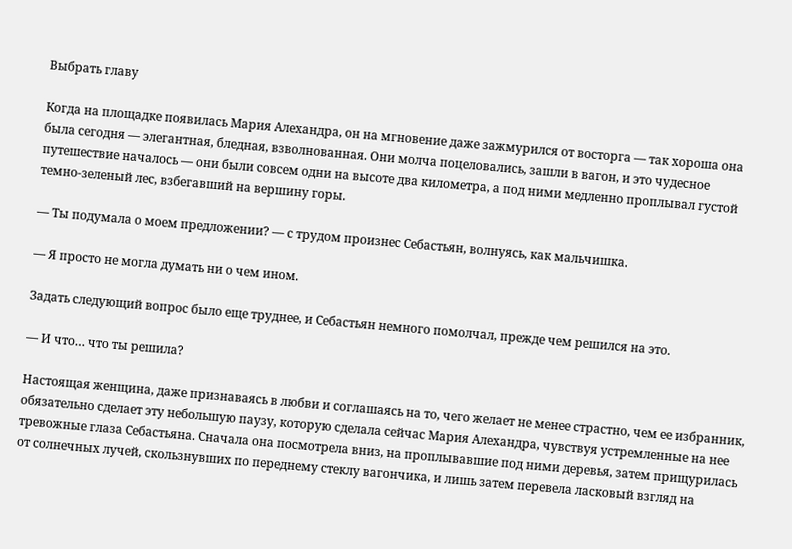Выбрать главу

Когда на площадке появилась Мария Алехандра, он на мгновение даже зажмурился от восторга — так хороша она была сегодня — элегантная, бледная, взволнованная. Они молча поцеловались, зашли в вагон, и это чудесное путешествие началось — они были совсем одни на высоте два километра, а под ними медленно проплывал густой темно-зеленый лес, взбегавший на вершину горы.

— Ты подумала о моем предложении? — с трудом произнес Себастьян, волнуясь, как мальчишка.

— Я просто не могла думать ни о чем ином.

Задать следующий вопрос было еще труднее, и Себастьян немного помолчал, прежде чем решился на это.

— И что… что ты решила?

Настоящая женщина, даже признаваясь в любви и соглашаясь на то, чего желает не менее страстно, чем ее избранник, обязательно сделает эту небольшую паузу, которую сделала сейчас Мария Алехандра, чувствуя устремленные на нее тревожные глаза Себастьяна. Сначала она посмотрела вниз, на проплывавшие под ними деревья, затем прищурилась от солнечных лучей, скользнувших по переднему стеклу вагончика, и лишь затем перевела ласковый взгляд на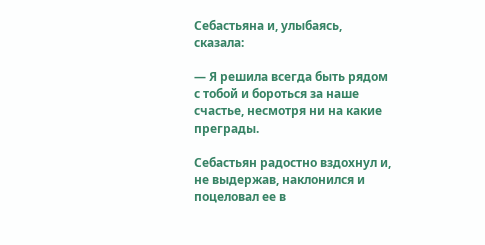Себастьяна и, улыбаясь, сказала:

— Я решила всегда быть рядом с тобой и бороться за наше счастье, несмотря ни на какие преграды.

Себастьян радостно вздохнул и, не выдержав, наклонился и поцеловал ее в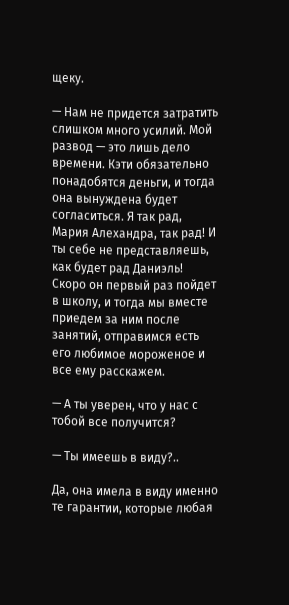щеку.

— Нам не придется затратить слишком много усилий. Мой развод — это лишь дело времени. Кэти обязательно понадобятся деньги, и тогда она вынуждена будет согласиться. Я так рад, Мария Алехандра, так рад! И ты себе не представляешь, как будет рад Даниэль! Скоро он первый раз пойдет в школу, и тогда мы вместе приедем за ним после занятий, отправимся есть его любимое мороженое и все ему расскажем.

— А ты уверен, что у нас с тобой все получится?

— Ты имеешь в виду?..

Да, она имела в виду именно те гарантии, которые любая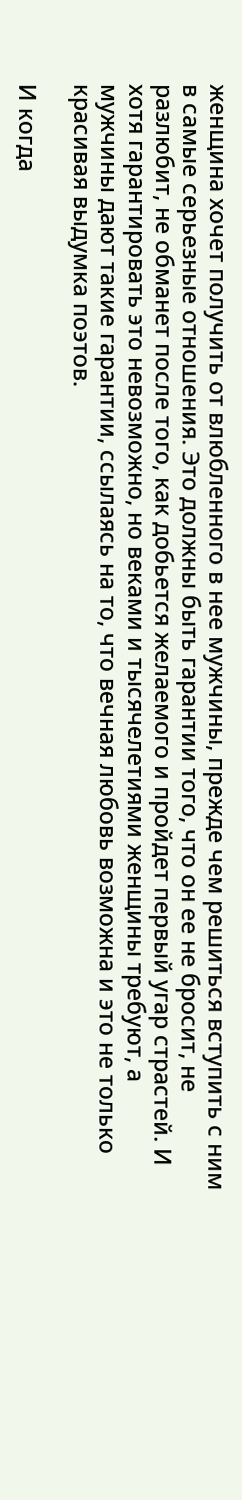женщина хочет получить от влюбленного в нее мужчины, прежде чем решиться вступить с ним в самые серьезные отношения. Это должны быть гарантии того, что он ее не бросит, не разлюбит, не обманет после того, как добьется желаемого и пройдет первый угар страстей. И хотя гарантировать это невозможно, но веками и тысячелетиями женщины требуют, а мужчины дают такие гарантии, ссылаясь на то, что вечная любовь возможна и это не только красивая выдумка поэтов.

И когда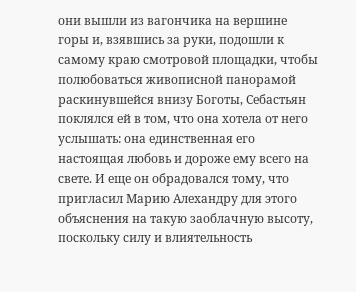они вышли из вагончика на вершине горы и, взявшись за руки, подошли к самому краю смотровой площадки, чтобы полюбоваться живописной панорамой раскинувшейся внизу Боготы, Себастьян поклялся ей в том, что она хотела от него услышать: она единственная его настоящая любовь и дороже ему всего на свете. И еще он обрадовался тому, что пригласил Марию Алехандру для этого объяснения на такую заоблачную высоту, поскольку силу и влиятельность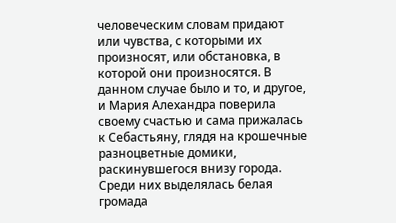человеческим словам придают или чувства, с которыми их произносят, или обстановка, в которой они произносятся. В данном случае было и то, и другое, и Мария Алехандра поверила своему счастью и сама прижалась к Себастьяну, глядя на крошечные разноцветные домики, раскинувшегося внизу города. Среди них выделялась белая громада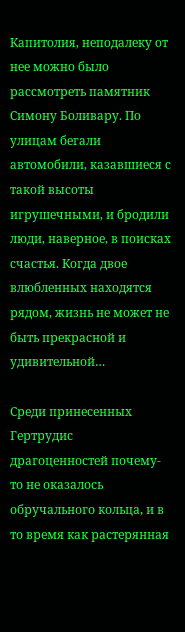Капитолия, неподалеку от нее можно было рассмотреть памятник Симону Боливару. По улицам бегали автомобили, казавшиеся с такой высоты игрушечными, и бродили люди, наверное, в поисках счастья. Когда двое влюбленных находятся рядом, жизнь не может не быть прекрасной и удивительной…

Среди принесенных Гертрудис драгоценностей почему-то не оказалось обручального кольца, и в то время как растерянная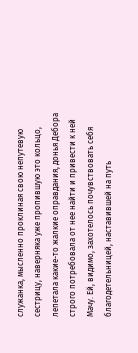служанка, мысленно проклиная свою непутевую сестрицу, наверняка уже пропившую это кольцо, лепетала какие-то жалкие оправдания, донья Дебора строго потребовала от нее найти и привести к ней Мачу. Ей, видимо, захотелось почувствовать себя благодетельницей, наставившей на путь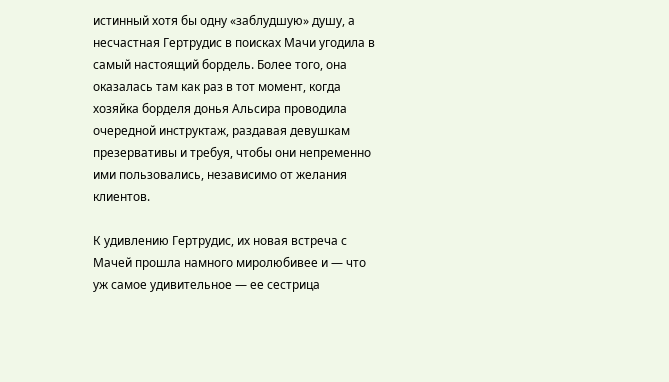истинный хотя бы одну «заблудшую» душу, а несчастная Гертрудис в поисках Мачи угодила в самый настоящий бордель. Более того, она оказалась там как раз в тот момент, когда хозяйка борделя донья Альсира проводила очередной инструктаж, раздавая девушкам презервативы и требуя, чтобы они непременно ими пользовались, независимо от желания клиентов.

К удивлению Гертрудис, их новая встреча с Мачей прошла намного миролюбивее и — что уж самое удивительное — ее сестрица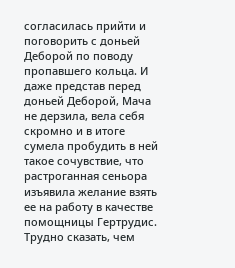согласилась прийти и поговорить с доньей Деборой по поводу пропавшего кольца. И даже представ перед доньей Деборой, Мача не дерзила, вела себя скромно и в итоге сумела пробудить в ней такое сочувствие, что растроганная сеньора изъявила желание взять ее на работу в качестве помощницы Гертрудис. Трудно сказать, чем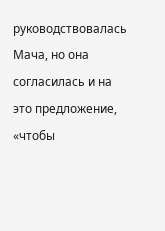руководствовалась Мача, но она согласилась и на это предложение, «чтобы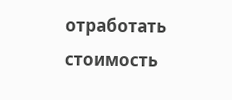отработать стоимость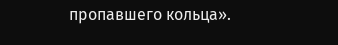пропавшего кольца».